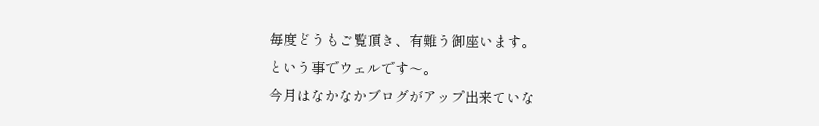毎度どうもご覧頂き、有難う御座います。
という事でウェルです〜。
今月はなかなかブログがアップ出来ていな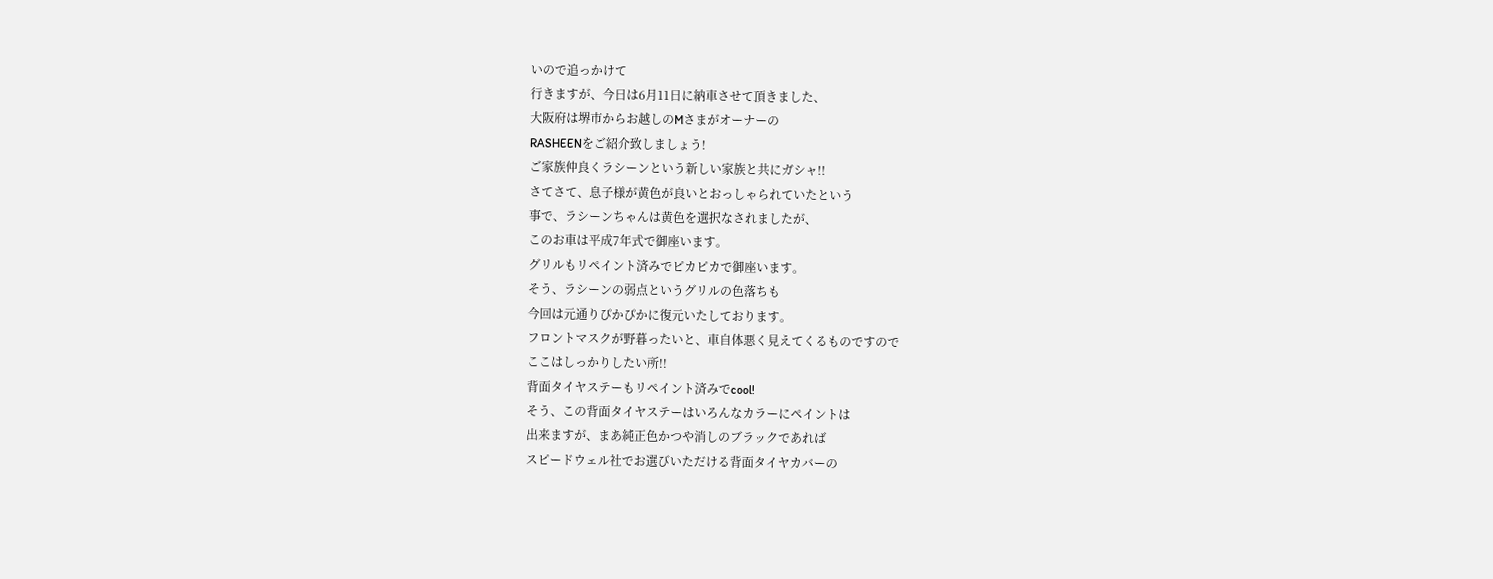いので追っかけて
行きますが、今日は6月11日に納車させて頂きました、
大阪府は堺市からお越しのMさまがオーナーの
RASHEENをご紹介致しましょう!
ご家族仲良くラシーンという新しい家族と共にガシャ!!
さてさて、息子様が黄色が良いとおっしゃられていたという
事で、ラシーンちゃんは黄色を選択なされましたが、
このお車は平成7年式で御座います。
グリルもリペイント済みでピカピカで御座います。
そう、ラシーンの弱点というグリルの色落ちも
今回は元通りぴかぴかに復元いたしております。
フロントマスクが野暮ったいと、車自体悪く見えてくるものですので
ここはしっかりしたい所!!
背面タイヤステーもリペイント済みでcool!
そう、この背面タイヤステーはいろんなカラーにペイントは
出来ますが、まあ純正色かつや消しのブラックであれば
スピードウェル社でお選びいただける背面タイヤカバーの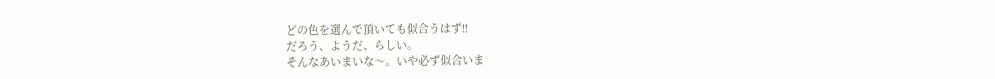どの色を選んで頂いても似合うはず!!
だろう、ようだ、らしい。
そんなあいまいな〜。いや必ず似合いま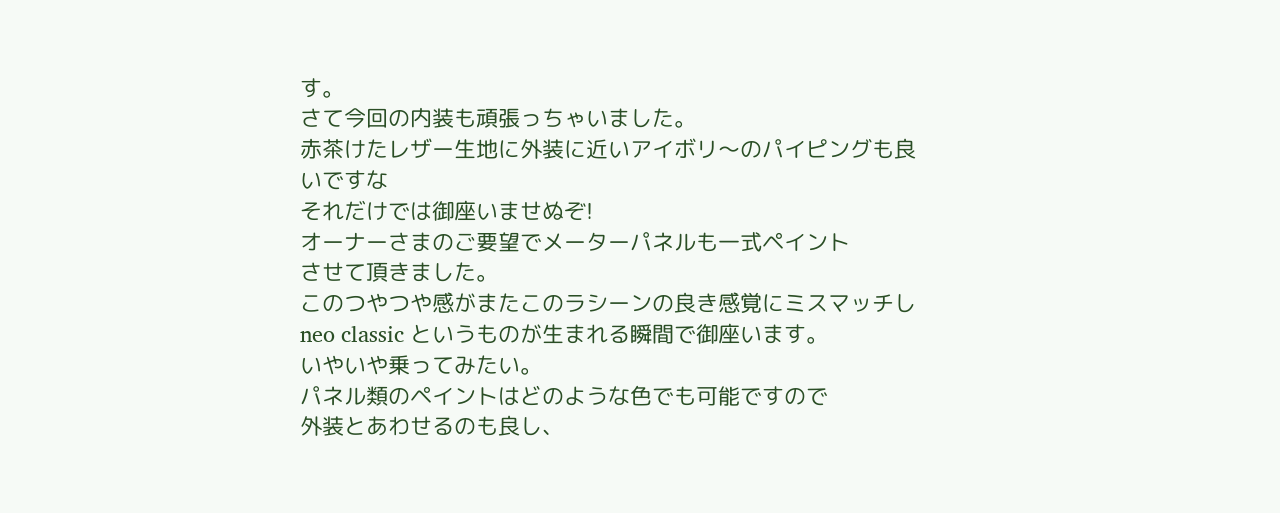す。
さて今回の内装も頑張っちゃいました。
赤茶けたレザー生地に外装に近いアイボリ〜のパイピングも良いですな
それだけでは御座いませぬぞ!
オーナーさまのご要望でメーターパネルも一式ペイント
させて頂きました。
このつやつや感がまたこのラシーンの良き感覚にミスマッチし
neo classic というものが生まれる瞬間で御座います。
いやいや乗ってみたい。
パネル類のペイントはどのような色でも可能ですので
外装とあわせるのも良し、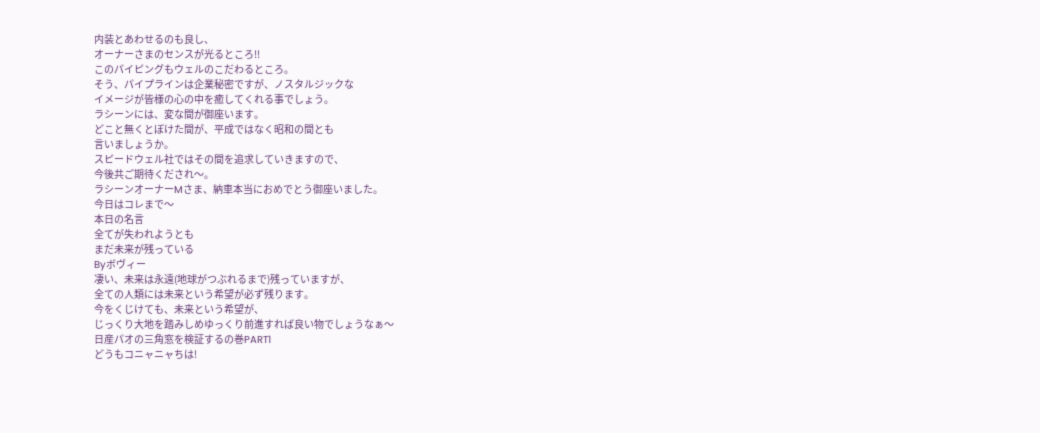内装とあわせるのも良し、
オーナーさまのセンスが光るところ!!
このパイピングもウェルのこだわるところ。
そう、パイプラインは企業秘密ですが、ノスタルジックな
イメージが皆様の心の中を癒してくれる事でしょう。
ラシーンには、変な間が御座います。
どこと無くとぼけた間が、平成ではなく昭和の間とも
言いましょうか。
スピードウェル社ではその間を追求していきますので、
今後共ご期待くだされ〜。
ラシーンオーナーMさま、納車本当におめでとう御座いました。
今日はコレまで〜
本日の名言
全てが失われようとも
まだ未来が残っている
Byボヴィー
凄い、未来は永遠(地球がつぶれるまで)残っていますが、
全ての人類には未来という希望が必ず残ります。
今をくじけても、未来という希望が、
じっくり大地を踏みしめゆっくり前進すれば良い物でしょうなぁ〜
日産パオの三角窓を検証するの巻PART1
どうもコニャニャちは!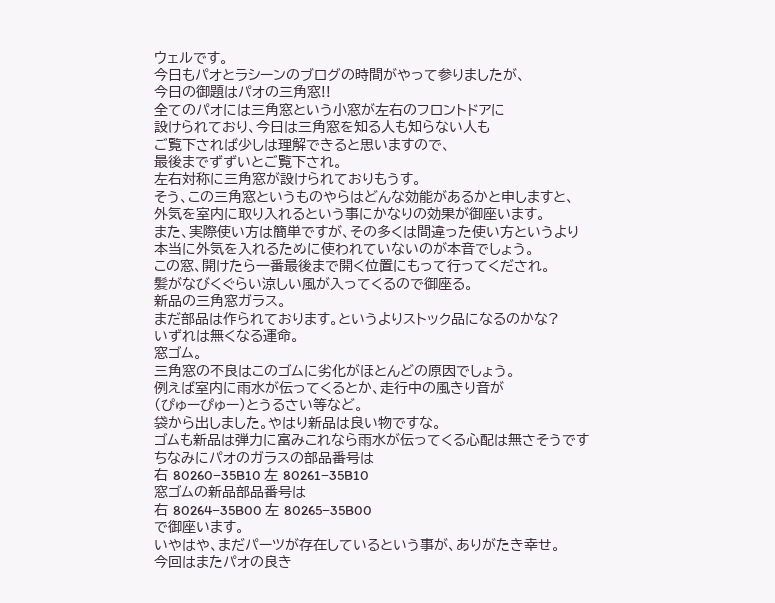ウェルです。
今日もパオとラシーンのブログの時間がやって参りましたが、
今日の御題はパオの三角窓!!
全てのパオには三角窓という小窓が左右のフロントドアに
設けられており、今日は三角窓を知る人も知らない人も
ご覧下されば少しは理解できると思いますので、
最後までずずいとご覧下され。
左右対称に三角窓が設けられておりもうす。
そう、この三角窓というものやらはどんな効能があるかと申しますと、
外気を室内に取り入れるという事にかなりの効果が御座います。
また、実際使い方は簡単ですが、その多くは間違った使い方というより
本当に外気を入れるために使われていないのが本音でしょう。
この窓、開けたら一番最後まで開く位置にもって行ってくだされ。
髪がなびくぐらい涼しい風が入ってくるので御座る。
新品の三角窓ガラス。
まだ部品は作られております。というよりストック品になるのかな?
いずれは無くなる運命。
窓ゴム。
三角窓の不良はこのゴムに劣化がほとんどの原因でしょう。
例えば室内に雨水が伝ってくるとか、走行中の風きり音が
(ぴゅーぴゅー)とうるさい等など。
袋から出しました。やはり新品は良い物ですな。
ゴムも新品は弾力に富みこれなら雨水が伝ってくる心配は無さそうです
ちなみにパオのガラスの部品番号は
右 80260−35B10 左 80261−35B10
窓ゴムの新品部品番号は
右 80264−35B00 左 80265−35B00
で御座います。
いやはや、まだパーツが存在しているという事が、ありがたき幸せ。
今回はまたパオの良き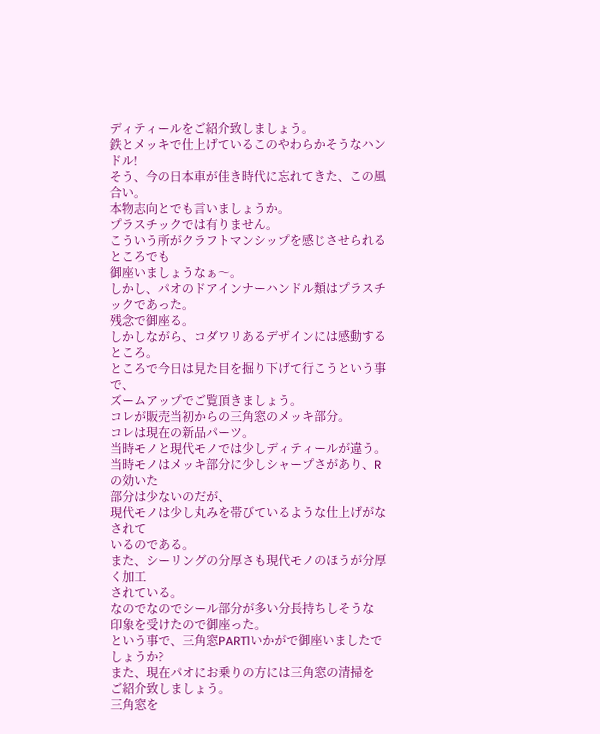ディティールをご紹介致しましょう。
鉄とメッキで仕上げているこのやわらかそうなハンドル!
そう、今の日本車が佳き時代に忘れてきた、この風合い。
本物志向とでも言いましょうか。
プラスチックでは有りません。
こういう所がクラフトマンシップを感じさせられるところでも
御座いましょうなぁ〜。
しかし、パオのドアインナーハンドル類はプラスチックであった。
残念で御座る。
しかしながら、コダワリあるデザインには感動するところ。
ところで今日は見た目を掘り下げて行こうという事で、
ズームアップでご覧頂きましょう。
コレが販売当初からの三角窓のメッキ部分。
コレは現在の新品パーツ。
当時モノと現代モノでは少しディティールが違う。
当時モノはメッキ部分に少しシャープさがあり、Rの効いた
部分は少ないのだが、
現代モノは少し丸みを帯びているような仕上げがなされて
いるのである。
また、シーリングの分厚さも現代モノのほうが分厚く加工
されている。
なのでなのでシール部分が多い分長持ちしそうな
印象を受けたので御座った。
という事で、三角窓PART1いかがで御座いましたでしょうか?
また、現在パオにお乗りの方には三角窓の清掃を
ご紹介致しましょう。
三角窓を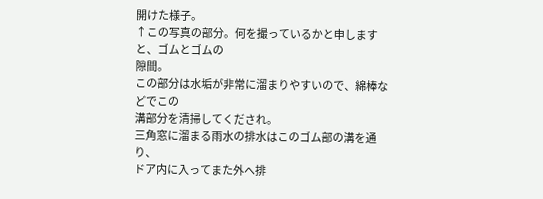開けた様子。
↑この写真の部分。何を撮っているかと申しますと、ゴムとゴムの
隙間。
この部分は水垢が非常に溜まりやすいので、綿棒などでこの
溝部分を清掃してくだされ。
三角窓に溜まる雨水の排水はこのゴム部の溝を通り、
ドア内に入ってまた外へ排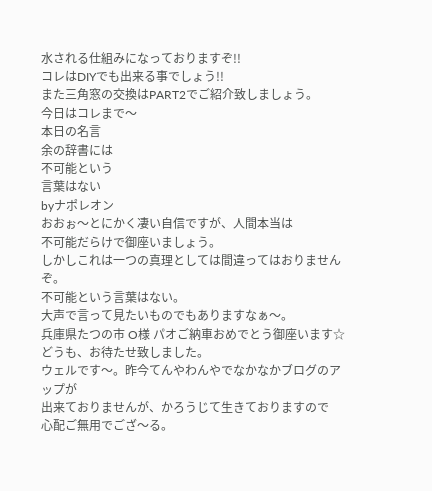水される仕組みになっておりますぞ!!
コレはDIYでも出来る事でしょう!!
また三角窓の交換はPART2でご紹介致しましょう。
今日はコレまで〜
本日の名言
余の辞書には
不可能という
言葉はない
byナポレオン
おおぉ〜とにかく凄い自信ですが、人間本当は
不可能だらけで御座いましょう。
しかしこれは一つの真理としては間違ってはおりませんぞ。
不可能という言葉はない。
大声で言って見たいものでもありますなぁ〜。
兵庫県たつの市 O様 パオご納車おめでとう御座います☆
どうも、お待たせ致しました。
ウェルです〜。昨今てんやわんやでなかなかブログのアップが
出来ておりませんが、かろうじて生きておりますので
心配ご無用でござ〜る。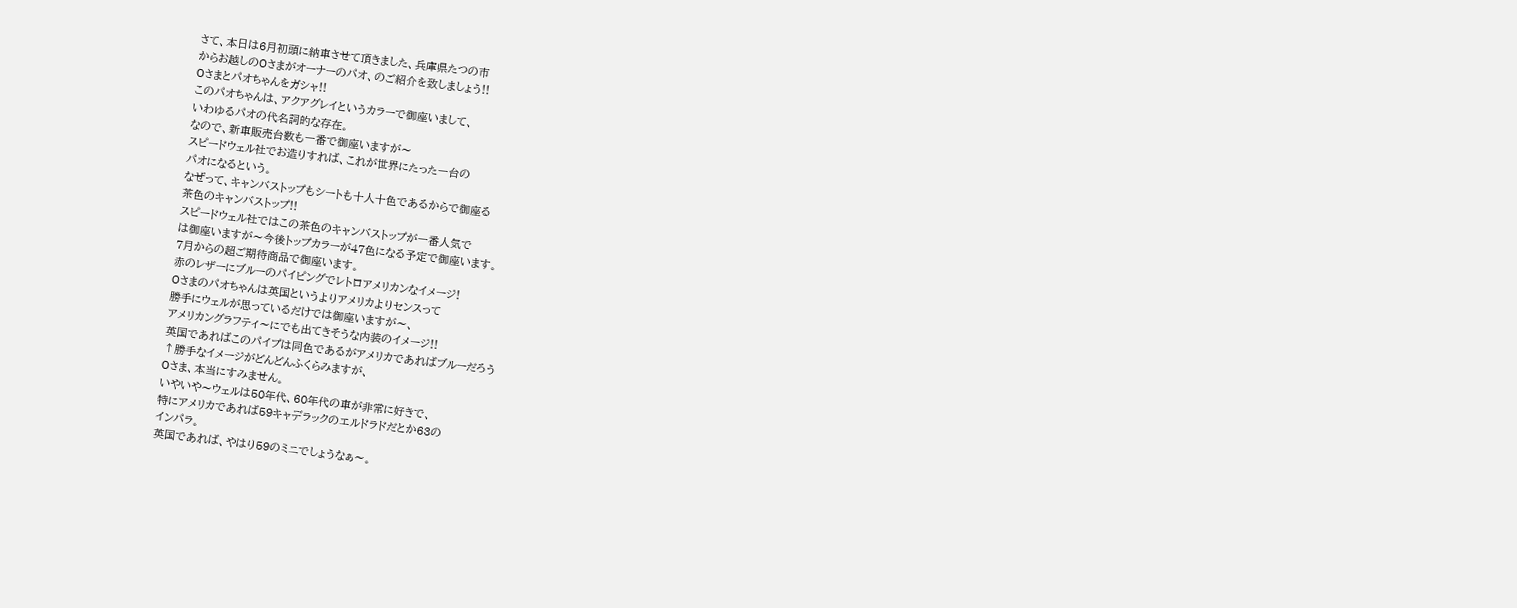さて、本日は6月初頭に納車させて頂きました、兵庫県たつの市
からお越しのOさまがオーナーのパオ、のご紹介を致しましょう!!
Oさまとパオちゃんをガシャ!!
このパオちゃんは、アクアグレイというカラーで御座いまして、
いわゆるパオの代名詞的な存在。
なので、新車販売台数も一番で御座いますが〜
スピードウェル社でお造りすれば、これが世界にたった一台の
パオになるという。
なぜって、キャンバストップもシートも十人十色であるからで御座る
茶色のキャンバストップ!!
スピードウェル社ではこの茶色のキャンバストップが一番人気で
は御座いますが〜今後トップカラーが47色になる予定で御座います。
7月からの超ご期待商品で御座います。
赤のレザーにブルーのパイピングでレトロアメリカンなイメージ!
Oさまのパオちゃんは英国というよりアメリカよりセンスって
勝手にウェルが思っているだけでは御座いますが〜、
アメリカングラフティ〜にでも出てきそうな内装のイメージ!!
英国であればこのパイプは同色であるがアメリカであればブルーだろう
↑勝手なイメージがどんどんふくらみますが、
Oさま、本当にすみません。
いやいや〜ウェルは50年代、60年代の車が非常に好きで、
特にアメリカであれば59キャデラックのエルドラドだとか63の
インパラ。
英国であれば、やはり59のミニでしょうなぁ〜。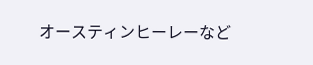オースティンヒーレーなど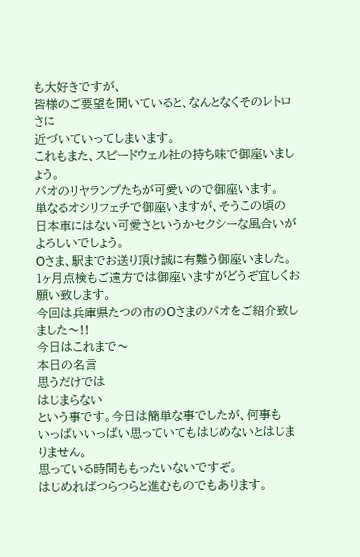も大好きですが、
皆様のご要望を聞いていると、なんとなくそのレトロさに
近づいていってしまいます。
これもまた、スピードウェル社の持ち味で御座いましょう。
パオのリヤランプたちが可愛いので御座います。
単なるオシリフェチで御座いますが、そうこの頃の
日本車にはない可愛さというかセクシーな風合いがよろしいでしょう。
Oさま、駅までお送り頂け誠に有難う御座いました。
1ヶ月点検もご遠方では御座いますがどうぞ宜しくお願い致します。
今回は兵庫県たつの市のOさまのパオをご紹介致しました〜!!
今日はこれまで〜
本日の名言
思うだけでは
はじまらない
という事です。今日は簡単な事でしたが、何事も
いっぱいいっぱい思っていてもはじめないとはじまりません。
思っている時間ももったいないですぞ。
はじめればつらつらと進むものでもあります。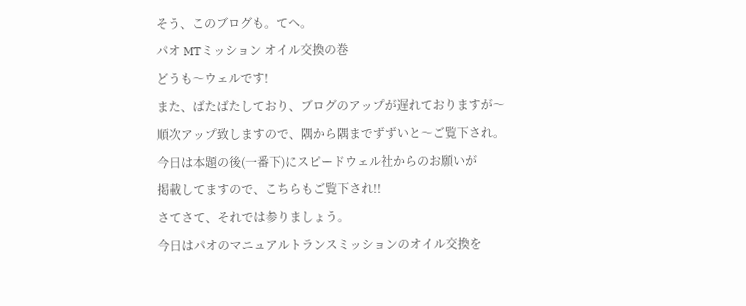そう、このブログも。てへ。
パオ MTミッション オイル交換の巻
どうも〜ウェルです!
また、ばたばたしており、ブログのアップが遅れておりますが〜
順次アップ致しますので、隅から隅までずずいと〜ご覧下され。
今日は本題の後(一番下)にスピードウェル社からのお願いが
掲載してますので、こちらもご覧下され!!
さてさて、それでは参りましょう。
今日はパオのマニュアルトランスミッションのオイル交換を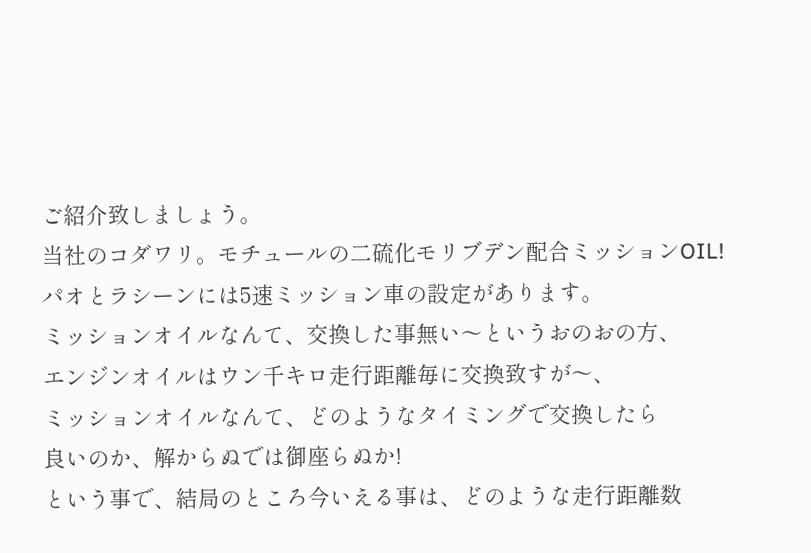ご紹介致しましょう。
当社のコダワリ。モチュールの二硫化モリブデン配合ミッションOIL!
パオとラシーンには5速ミッション車の設定があります。
ミッションオイルなんて、交換した事無い〜というおのおの方、
エンジンオイルはウン千キロ走行距離毎に交換致すが〜、
ミッションオイルなんて、どのようなタイミングで交換したら
良いのか、解からぬでは御座らぬか!
という事で、結局のところ今いえる事は、どのような走行距離数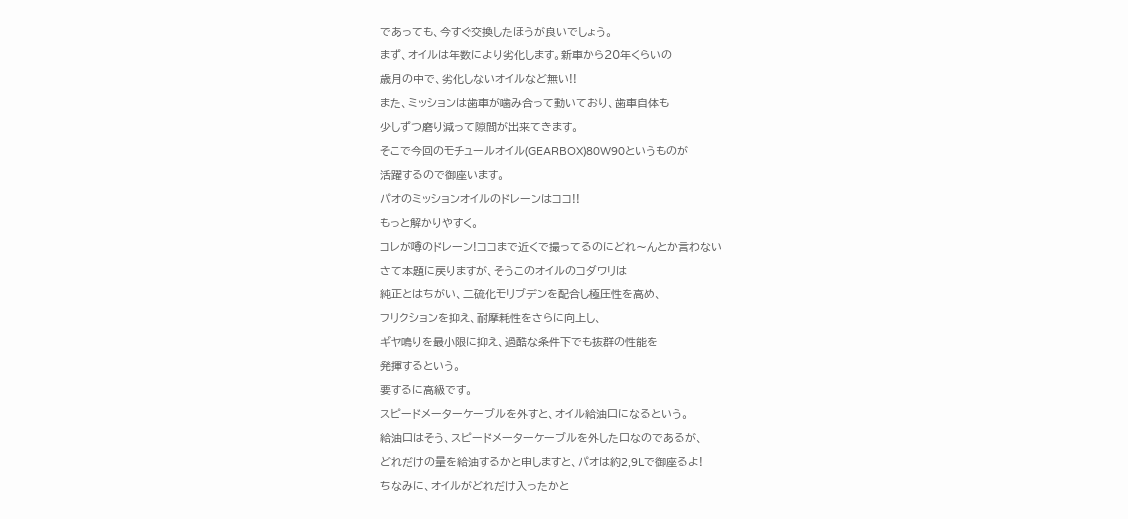であっても、今すぐ交換したほうが良いでしょう。
まず、オイルは年数により劣化します。新車から20年くらいの
歳月の中で、劣化しないオイルなど無い!!
また、ミッションは歯車が噛み合って動いており、歯車自体も
少しずつ磨り減って隙間が出来てきます。
そこで今回のモチュールオイル(GEARBOX)80W90というものが
活躍するので御座います。
パオのミッションオイルのドレーンはココ!!
もっと解かりやすく。
コレが噂のドレーン!ココまで近くで撮ってるのにどれ〜んとか言わない
さて本題に戻りますが、そうこのオイルのコダワリは
純正とはちがい、二硫化モリブデンを配合し極圧性を高め、
フリクションを抑え、耐摩耗性をさらに向上し、
ギヤ鳴りを最小限に抑え、過酷な条件下でも抜群の性能を
発揮するという。
要するに高級です。
スピードメーターケーブルを外すと、オイル給油口になるという。
給油口はそう、スピードメーターケーブルを外した口なのであるが、
どれだけの量を給油するかと申しますと、パオは約2,9Lで御座るよ!
ちなみに、オイルがどれだけ入ったかと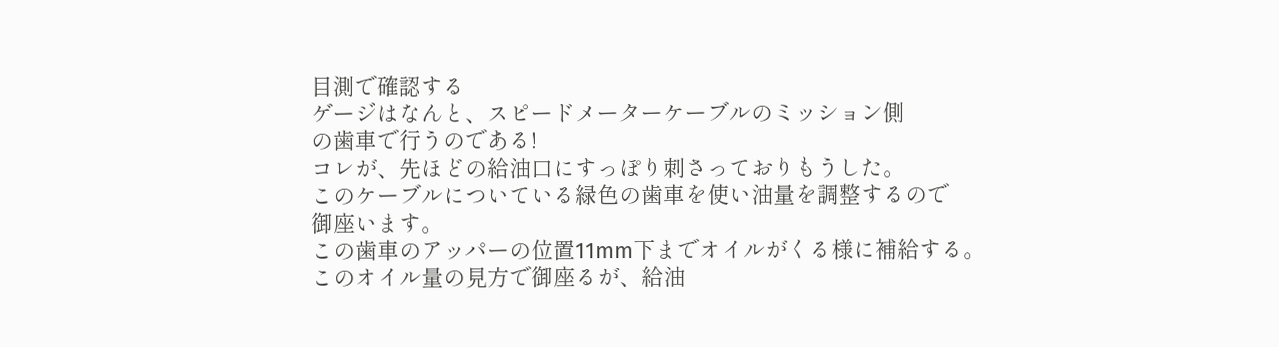目測で確認する
ゲージはなんと、スピードメーターケーブルのミッション側
の歯車で行うのである!
コレが、先ほどの給油口にすっぽり刺さっておりもうした。
このケーブルについている緑色の歯車を使い油量を調整するので
御座います。
この歯車のアッパーの位置11mm下までオイルがくる様に補給する。
このオイル量の見方で御座るが、給油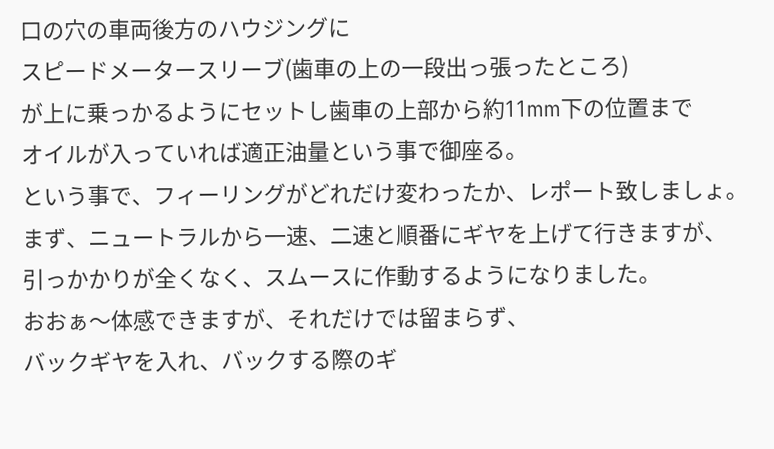口の穴の車両後方のハウジングに
スピードメータースリーブ(歯車の上の一段出っ張ったところ)
が上に乗っかるようにセットし歯車の上部から約11mm下の位置まで
オイルが入っていれば適正油量という事で御座る。
という事で、フィーリングがどれだけ変わったか、レポート致しましょ。
まず、ニュートラルから一速、二速と順番にギヤを上げて行きますが、
引っかかりが全くなく、スムースに作動するようになりました。
おおぁ〜体感できますが、それだけでは留まらず、
バックギヤを入れ、バックする際のギ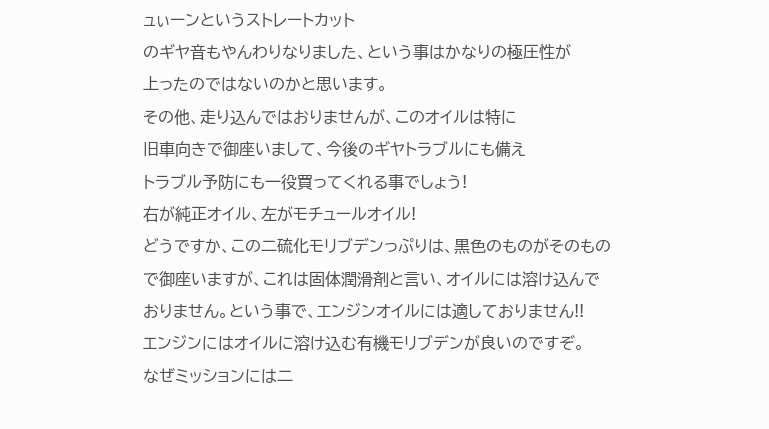ュぃーンというストレートカット
のギヤ音もやんわりなりました、という事はかなりの極圧性が
上ったのではないのかと思います。
その他、走り込んではおりませんが、このオイルは特に
旧車向きで御座いまして、今後のギヤトラブルにも備え
トラブル予防にも一役買ってくれる事でしょう!
右が純正オイル、左がモチュールオイル!
どうですか、この二硫化モリブデンっぷりは、黒色のものがそのもの
で御座いますが、これは固体潤滑剤と言い、オイルには溶け込んで
おりません。という事で、エンジンオイルには適しておりません!!
エンジンにはオイルに溶け込む有機モリブデンが良いのですぞ。
なぜミッションには二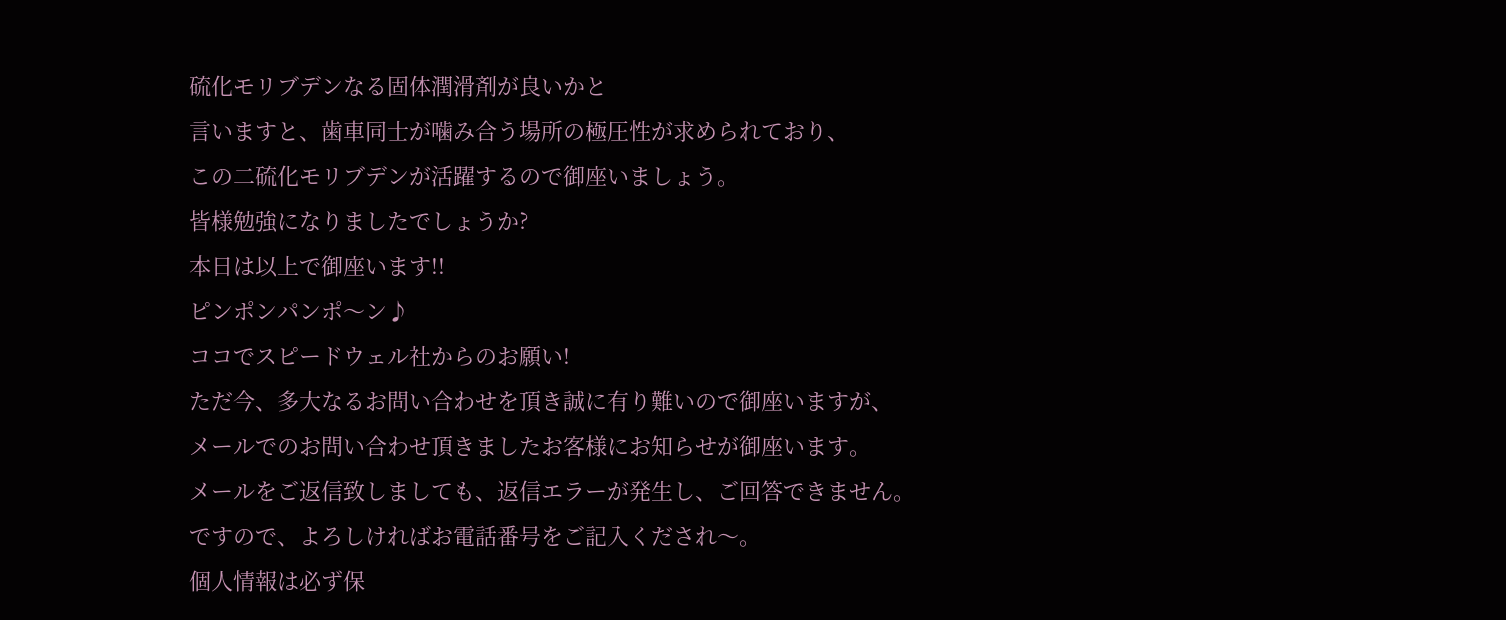硫化モリブデンなる固体潤滑剤が良いかと
言いますと、歯車同士が噛み合う場所の極圧性が求められており、
この二硫化モリブデンが活躍するので御座いましょう。
皆様勉強になりましたでしょうか?
本日は以上で御座います!!
ピンポンパンポ〜ン♪
ココでスピードウェル社からのお願い!
ただ今、多大なるお問い合わせを頂き誠に有り難いので御座いますが、
メールでのお問い合わせ頂きましたお客様にお知らせが御座います。
メールをご返信致しましても、返信エラーが発生し、ご回答できません。
ですので、よろしければお電話番号をご記入くだされ〜。
個人情報は必ず保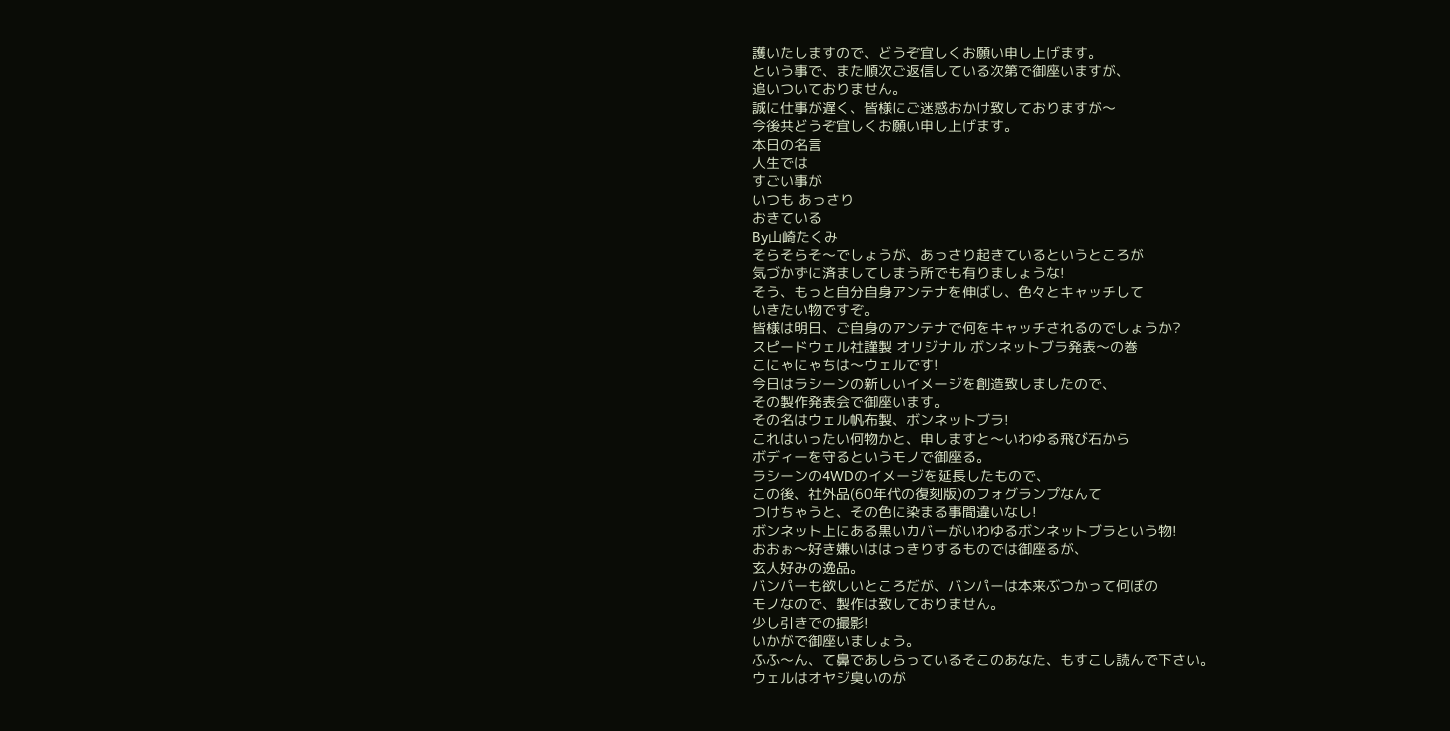護いたしますので、どうぞ宜しくお願い申し上げます。
という事で、また順次ご返信している次第で御座いますが、
追いついておりません。
誠に仕事が遅く、皆様にご迷惑おかけ致しておりますが〜
今後共どうぞ宜しくお願い申し上げます。
本日の名言
人生では
すごい事が
いつも あっさり
おきている
By山崎たくみ
そらそらそ〜でしょうが、あっさり起きているというところが
気づかずに済ましてしまう所でも有りましょうな!
そう、もっと自分自身アンテナを伸ばし、色々とキャッチして
いきたい物ですぞ。
皆様は明日、ご自身のアンテナで何をキャッチされるのでしょうか?
スピードウェル社謹製 オリジナル ボンネットブラ発表〜の巻
こにゃにゃちは〜ウェルです!
今日はラシーンの新しいイメージを創造致しましたので、
その製作発表会で御座います。
その名はウェル帆布製、ボンネットブラ!
これはいったい何物かと、申しますと〜いわゆる飛び石から
ボディーを守るというモノで御座る。
ラシーンの4WDのイメージを延長したもので、
この後、社外品(60年代の復刻版)のフォグランプなんて
つけちゃうと、その色に染まる事間違いなし!
ボンネット上にある黒いカバーがいわゆるボンネットブラという物!
おおぉ〜好き嫌いははっきりするものでは御座るが、
玄人好みの逸品。
バンパーも欲しいところだが、バンパーは本来ぶつかって何ぼの
モノなので、製作は致しておりません。
少し引きでの撮影!
いかがで御座いましょう。
ふふ〜ん、て鼻であしらっているそこのあなた、もすこし読んで下さい。
ウェルはオヤジ臭いのが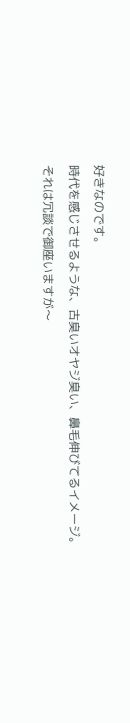好きなのです。
時代を感じさせるような、古臭いオヤジ臭い、鼻毛伸びてるイメージ。
それは冗談で御座いますが〜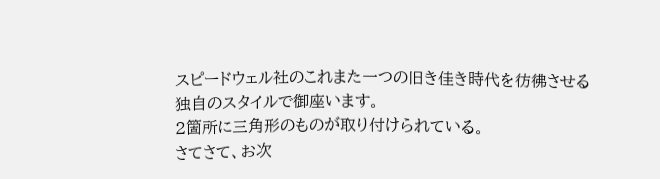スピードウェル社のこれまた一つの旧き佳き時代を彷彿させる
独自のスタイルで御座います。
2箇所に三角形のものが取り付けられている。
さてさて、お次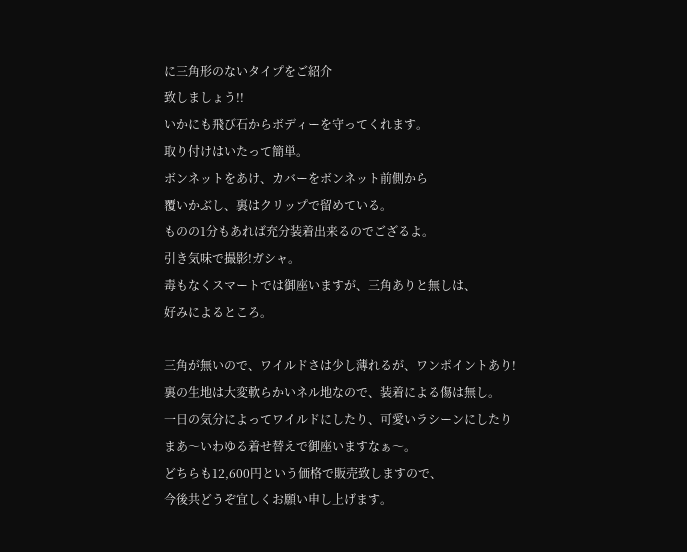に三角形のないタイプをご紹介
致しましょう!!
いかにも飛び石からボディーを守ってくれます。
取り付けはいたって簡単。
ボンネットをあけ、カバーをボンネット前側から
覆いかぶし、裏はクリップで留めている。
ものの1分もあれば充分装着出来るのでござるよ。
引き気味で撮影!ガシャ。
毒もなくスマートでは御座いますが、三角ありと無しは、
好みによるところ。

三角が無いので、ワイルドさは少し薄れるが、ワンポイントあり!
裏の生地は大変軟らかいネル地なので、装着による傷は無し。
一日の気分によってワイルドにしたり、可愛いラシーンにしたり
まあ〜いわゆる着せ替えで御座いますなぁ〜。
どちらも12,600円という価格で販売致しますので、
今後共どうぞ宜しくお願い申し上げます。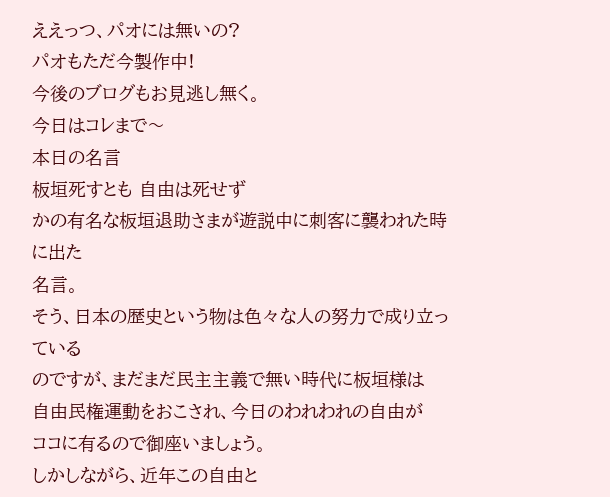ええっつ、パオには無いの?
パオもただ今製作中!
今後のブログもお見逃し無く。
今日はコレまで〜
本日の名言
板垣死すとも 自由は死せず
かの有名な板垣退助さまが遊説中に刺客に襲われた時に出た
名言。
そう、日本の歴史という物は色々な人の努力で成り立っている
のですが、まだまだ民主主義で無い時代に板垣様は
自由民権運動をおこされ、今日のわれわれの自由が
ココに有るので御座いましょう。
しかしながら、近年この自由と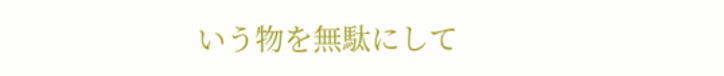いう物を無駄にして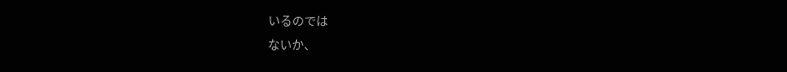いるのでは
ないか、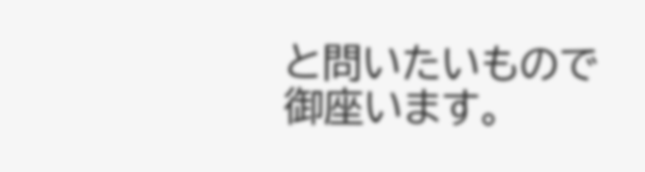と問いたいもので御座います。